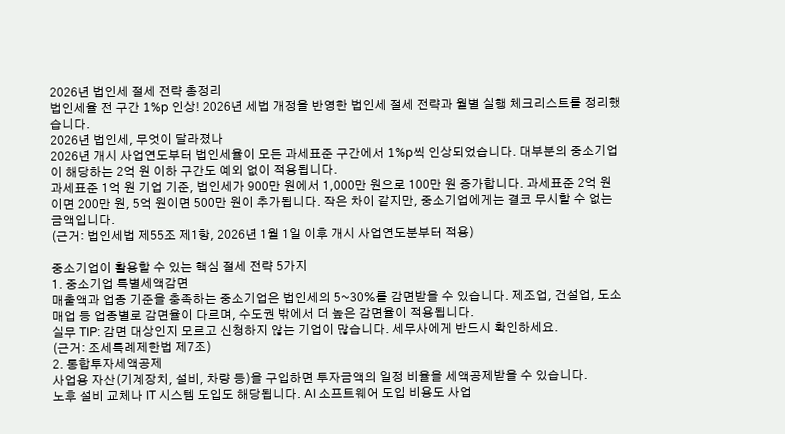2026년 법인세 절세 전략 총정리
법인세율 전 구간 1%p 인상! 2026년 세법 개정을 반영한 법인세 절세 전략과 월별 실행 체크리스트를 정리했습니다.
2026년 법인세, 무엇이 달라졌나
2026년 개시 사업연도부터 법인세율이 모든 과세표준 구간에서 1%p씩 인상되었습니다. 대부분의 중소기업이 해당하는 2억 원 이하 구간도 예외 없이 적용됩니다.
과세표준 1억 원 기업 기준, 법인세가 900만 원에서 1,000만 원으로 100만 원 증가합니다. 과세표준 2억 원이면 200만 원, 5억 원이면 500만 원이 추가됩니다. 작은 차이 같지만, 중소기업에게는 결코 무시할 수 없는 금액입니다.
(근거: 법인세법 제55조 제1항, 2026년 1월 1일 이후 개시 사업연도분부터 적용)

중소기업이 활용할 수 있는 핵심 절세 전략 5가지
1. 중소기업 특별세액감면
매출액과 업종 기준을 충족하는 중소기업은 법인세의 5~30%를 감면받을 수 있습니다. 제조업, 건설업, 도소매업 등 업종별로 감면율이 다르며, 수도권 밖에서 더 높은 감면율이 적용됩니다.
실무 TIP: 감면 대상인지 모르고 신청하지 않는 기업이 많습니다. 세무사에게 반드시 확인하세요.
(근거: 조세특례제한법 제7조)
2. 통합투자세액공제
사업용 자산(기계장치, 설비, 차량 등)을 구입하면 투자금액의 일정 비율을 세액공제받을 수 있습니다.
노후 설비 교체나 IT 시스템 도입도 해당됩니다. AI 소프트웨어 도입 비용도 사업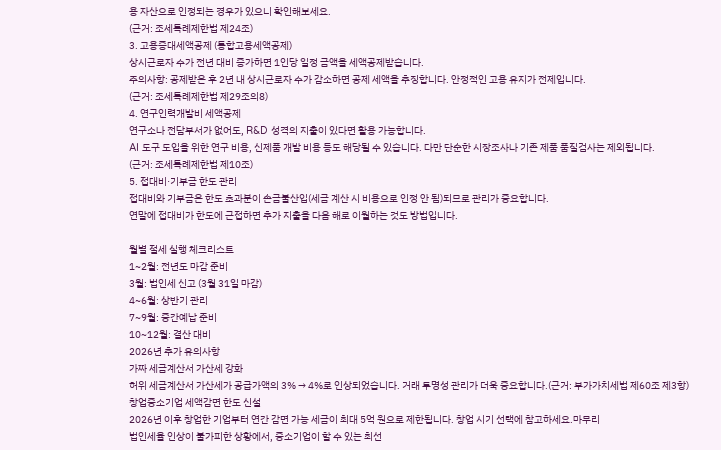용 자산으로 인정되는 경우가 있으니 확인해보세요.
(근거: 조세특례제한법 제24조)
3. 고용증대세액공제 (통합고용세액공제)
상시근로자 수가 전년 대비 증가하면 1인당 일정 금액을 세액공제받습니다.
주의사항: 공제받은 후 2년 내 상시근로자 수가 감소하면 공제 세액을 추징합니다. 안정적인 고용 유지가 전제입니다.
(근거: 조세특례제한법 제29조의8)
4. 연구인력개발비 세액공제
연구소나 전담부서가 없어도, R&D 성격의 지출이 있다면 활용 가능합니다.
AI 도구 도입을 위한 연구 비용, 신제품 개발 비용 등도 해당될 수 있습니다. 다만 단순한 시장조사나 기존 제품 품질검사는 제외됩니다.
(근거: 조세특례제한법 제10조)
5. 접대비·기부금 한도 관리
접대비와 기부금은 한도 초과분이 손금불산입(세금 계산 시 비용으로 인정 안 됨)되므로 관리가 중요합니다.
연말에 접대비가 한도에 근접하면 추가 지출을 다음 해로 이월하는 것도 방법입니다.

월별 절세 실행 체크리스트
1~2월: 전년도 마감 준비
3월: 법인세 신고 (3월 31일 마감)
4~6월: 상반기 관리
7~9월: 중간예납 준비
10~12월: 결산 대비
2026년 추가 유의사항
가짜 세금계산서 가산세 강화
허위 세금계산서 가산세가 공급가액의 3% → 4%로 인상되었습니다. 거래 투명성 관리가 더욱 중요합니다.(근거: 부가가치세법 제60조 제3항)
창업중소기업 세액감면 한도 신설
2026년 이후 창업한 기업부터 연간 감면 가능 세금이 최대 5억 원으로 제한됩니다. 창업 시기 선택에 참고하세요.마무리
법인세율 인상이 불가피한 상황에서, 중소기업이 할 수 있는 최선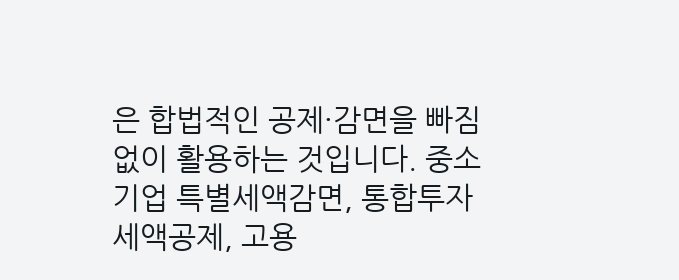은 합법적인 공제·감면을 빠짐없이 활용하는 것입니다. 중소기업 특별세액감면, 통합투자세액공제, 고용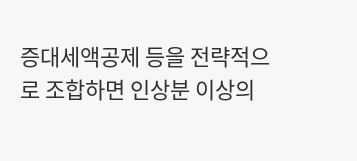증대세액공제 등을 전략적으로 조합하면 인상분 이상의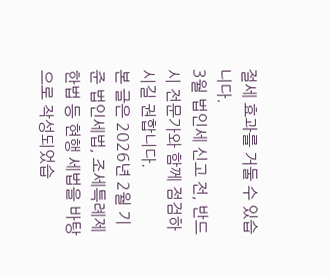절세 효과를 거둘 수 있습니다.
3월 법인세 신고 전, 반드시 전문가와 함께 점검하시길 권합니다.
본 글은 2026년 2월 기준 법인세법, 조세특례제한법 등 현행 세법을 바탕으로 작성되었습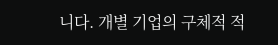니다. 개별 기업의 구체적 적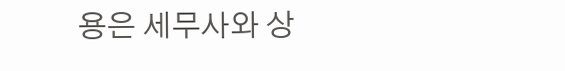용은 세무사와 상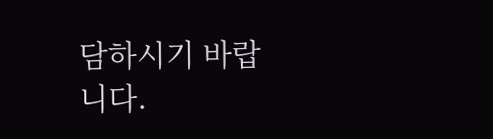담하시기 바랍니다.